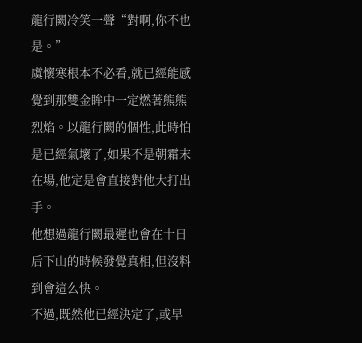龍行闕冷笑一聲“對啊,你不也是。”
虞懷寒根本不必看,就已經能感覺到那雙金眸中一定燃著熊熊烈焰。以龍行闕的個性,此時怕是已經氣壞了,如果不是朝霜末在場,他定是會直接對他大打出手。
他想過龍行闕最遲也會在十日后下山的時候發覺真相,但沒料到會這么快。
不過,既然他已經決定了,或早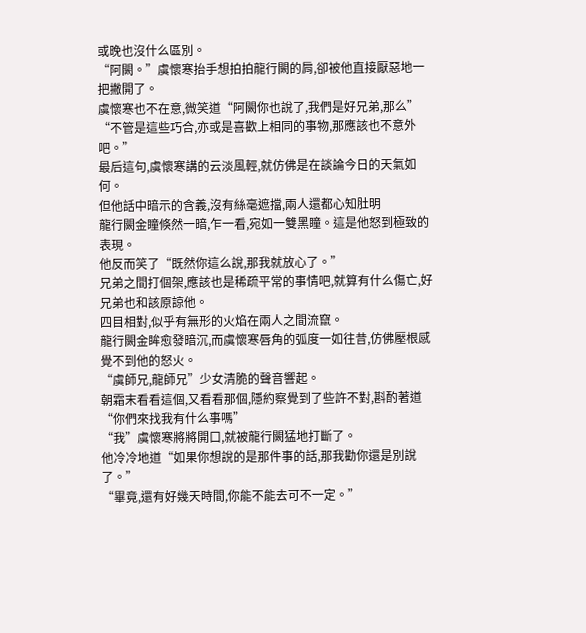或晚也沒什么區別。
“阿闕。”虞懷寒抬手想拍拍龍行闕的肩,卻被他直接厭惡地一把撇開了。
虞懷寒也不在意,微笑道“阿闕你也說了,我們是好兄弟,那么”
“不管是這些巧合,亦或是喜歡上相同的事物,那應該也不意外吧。”
最后這句,虞懷寒講的云淡風輕,就仿佛是在談論今日的天氣如何。
但他話中暗示的含義,沒有絲毫遮擋,兩人還都心知肚明
龍行闕金瞳倏然一暗,乍一看,宛如一雙黑瞳。這是他怒到極致的表現。
他反而笑了“既然你這么說,那我就放心了。”
兄弟之間打個架,應該也是稀疏平常的事情吧,就算有什么傷亡,好兄弟也和該原諒他。
四目相對,似乎有無形的火焰在兩人之間流竄。
龍行闕金眸愈發暗沉,而虞懷寒唇角的弧度一如往昔,仿佛壓根感覺不到他的怒火。
“虞師兄,龍師兄”少女清脆的聲音響起。
朝霜末看看這個,又看看那個,隱約察覺到了些許不對,斟酌著道“你們來找我有什么事嗎”
“我”虞懷寒將將開口,就被龍行闕猛地打斷了。
他冷冷地道“如果你想說的是那件事的話,那我勸你還是別說了。”
“畢竟,還有好幾天時間,你能不能去可不一定。”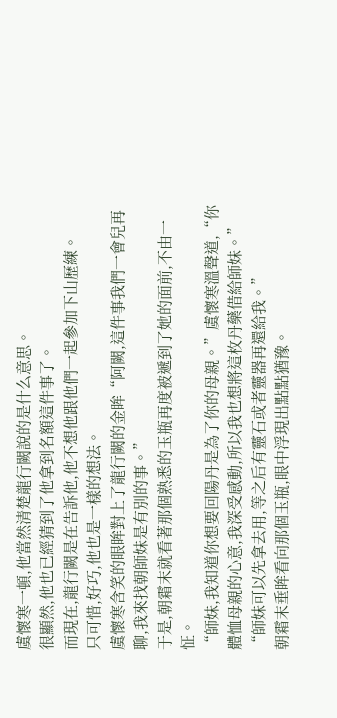虞懷寒一頓,他當然清楚龍行闕說的是什么意思。
很顯然,他也已經猜到了他拿到名額這件事了。
而現在,龍行闕是在告訴他,他不想他跟他們一起參加下山歷練。
只可惜,好巧,他也是一樣的想法。
虞懷寒含笑的眼眸對上了龍行闕的金眸“阿闕,這件事我們一會兒再聊,我來找朝師妹是有別的事。”
于是,朝霜末就看著那個熟悉的玉瓶再度被遞到了她的面前,不由一怔。
“師妹,我知道你想要回陽丹是為了你的母親。”虞懷寒溫聲道,“你體恤母親的心意,我深受感動,所以我也想將這枚丹藥借給師妹。”
“師妹可以先拿去用,等之后有靈石或者靈器再還給我。”
朝霜末垂眸看向那個玉瓶,眼中浮現出點點猶豫。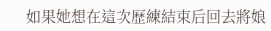如果她想在這次歷練結束后回去將娘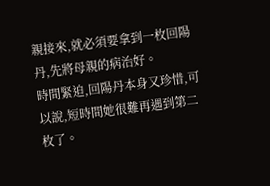親接來,就必須要拿到一枚回陽丹,先將母親的病治好。
時間緊迫,回陽丹本身又珍惜,可以說,短時間她很難再遇到第二枚了。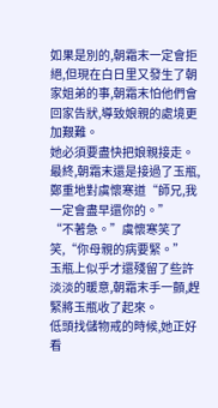如果是別的,朝霜末一定會拒絕,但現在白日里又發生了朝家姐弟的事,朝霜末怕他們會回家告狀,導致娘親的處境更加艱難。
她必須要盡快把娘親接走。
最終,朝霜末還是接過了玉瓶,鄭重地對虞懷寒道“師兄,我一定會盡早還你的。”
“不著急。”虞懷寒笑了笑,“你母親的病要緊。”
玉瓶上似乎才還殘留了些許淡淡的暖意,朝霜末手一顫,趕緊將玉瓶收了起來。
低頭找儲物戒的時候,她正好看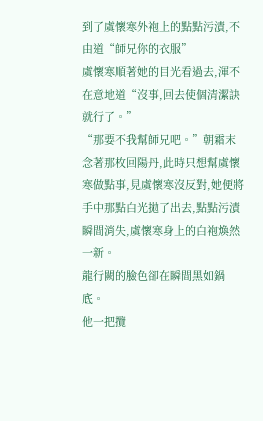到了虞懷寒外袍上的點點污漬,不由道“師兄你的衣服”
虞懷寒順著她的目光看過去,渾不在意地道“沒事,回去使個清潔訣就行了。”
“那要不我幫師兄吧。”朝霜末念著那枚回陽丹,此時只想幫虞懷寒做點事,見虞懷寒沒反對,她便將手中那點白光拋了出去,點點污漬瞬間消失,虞懷寒身上的白袍煥然一新。
龍行闕的臉色卻在瞬間黑如鍋底。
他一把攬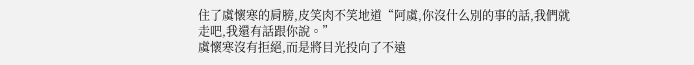住了虞懷寒的肩膀,皮笑肉不笑地道“阿虞,你沒什么別的事的話,我們就走吧,我還有話跟你說。”
虞懷寒沒有拒絕,而是將目光投向了不遠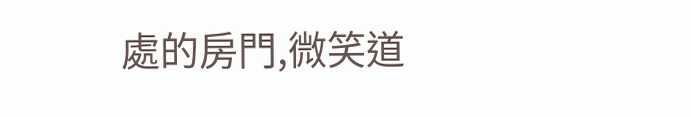處的房門,微笑道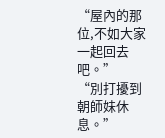“屋內的那位,不如大家一起回去吧。”
“別打擾到朝師妹休息。”